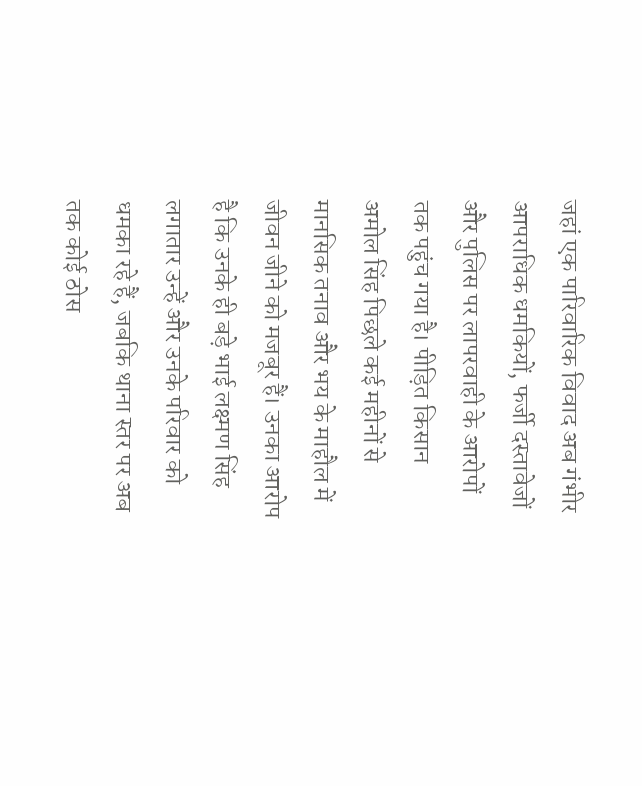जहां एक पारिवारिक विवाद अब गंभीर आपराधिक धमकियों, फर्जी दस्तावेजों और पुलिस पर लापरवाही के आरोपों तक पहुंच गया है। पीड़ित किसान अमोल सिंह पिछले कई महीनों से मानसिक तनाव और भय के माहौल में जीवन जीने को मजबूर हैं। उनका आरोप है कि उनके ही बड़े भाई लक्ष्मण सिंह लगातार उन्हें और उनके परिवार को धमका रहे हैं, जबकि थाना स्तर पर अब तक कोई ठोस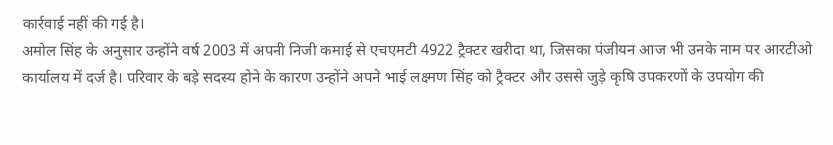कार्रवाई नहीं की गई है।
अमोल सिंह के अनुसार उन्होंने वर्ष 2003 में अपनी निजी कमाई से एचएमटी 4922 ट्रैक्टर खरीदा था, जिसका पंजीयन आज भी उनके नाम पर आरटीओ कार्यालय में दर्ज है। परिवार के बड़े सदस्य होने के कारण उन्होंने अपने भाई लक्ष्मण सिंह को ट्रैक्टर और उससे जुड़े कृषि उपकरणों के उपयोग की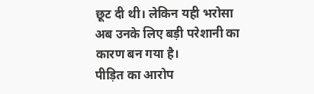छूट दी थी। लेकिन यही भरोसा अब उनके लिए बड़ी परेशानी का कारण बन गया है।
पीड़ित का आरोप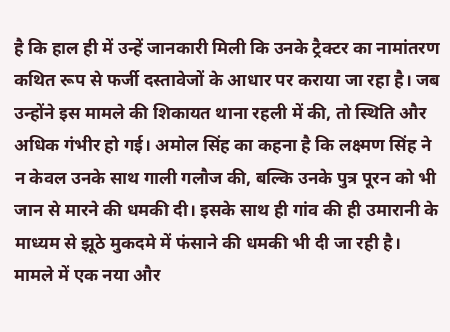है कि हाल ही में उन्हें जानकारी मिली कि उनके ट्रैक्टर का नामांतरण कथित रूप से फर्जी दस्तावेजों के आधार पर कराया जा रहा है। जब उन्होंने इस मामले की शिकायत थाना रहली में की, तो स्थिति और अधिक गंभीर हो गई। अमोल सिंह का कहना है कि लक्ष्मण सिंह ने न केवल उनके साथ गाली गलौज की, बल्कि उनके पुत्र पूरन को भी जान से मारने की धमकी दी। इसके साथ ही गांव की ही उमारानी के माध्यम से झूठे मुकदमे में फंसाने की धमकी भी दी जा रही है।
मामले में एक नया और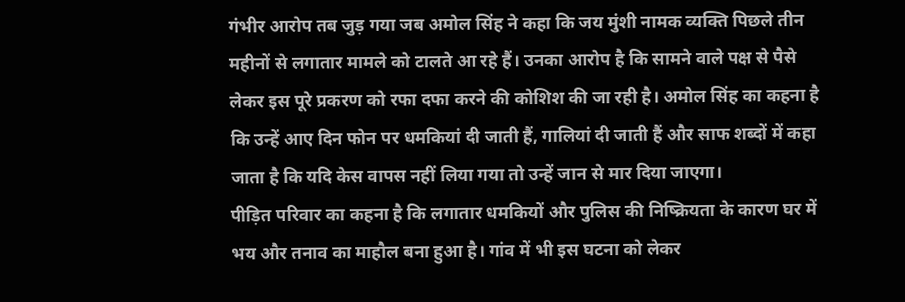गंभीर आरोप तब जुड़ गया जब अमोल सिंह ने कहा कि जय मुंशी नामक व्यक्ति पिछले तीन महीनों से लगातार मामले को टालते आ रहे हैं। उनका आरोप है कि सामने वाले पक्ष से पैसे लेकर इस पूरे प्रकरण को रफा दफा करने की कोशिश की जा रही है। अमोल सिंह का कहना है कि उन्हें आए दिन फोन पर धमकियां दी जाती हैं, गालियां दी जाती हैं और साफ शब्दों में कहा जाता है कि यदि केस वापस नहीं लिया गया तो उन्हें जान से मार दिया जाएगा।
पीड़ित परिवार का कहना है कि लगातार धमकियों और पुलिस की निष्क्रियता के कारण घर में भय और तनाव का माहौल बना हुआ है। गांव में भी इस घटना को लेकर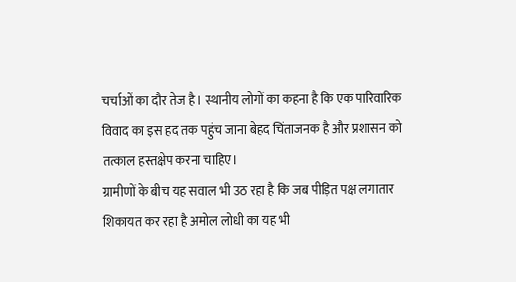चर्चाओं का दौर तेज है। स्थानीय लोगों का कहना है कि एक पारिवारिक विवाद का इस हद तक पहुंच जाना बेहद चिंताजनक है और प्रशासन को तत्काल हस्तक्षेप करना चाहिए।
ग्रामीणों के बीच यह सवाल भी उठ रहा है कि जब पीड़ित पक्ष लगातार शिकायत कर रहा है अमोल लोधी का यह भी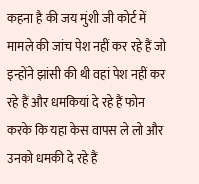कहना है की जय मुंशी जी कोर्ट में मामले की जांच पेश नहीं कर रहे हैं जो इन्होंने झांसी की थी वहां पेश नहीं कर रहे हैं और धमकियां दे रहे हैं फोन करके कि यहा केस वापस ले लो और उनको धमकी दे रहे हैं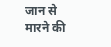जान से मारने की